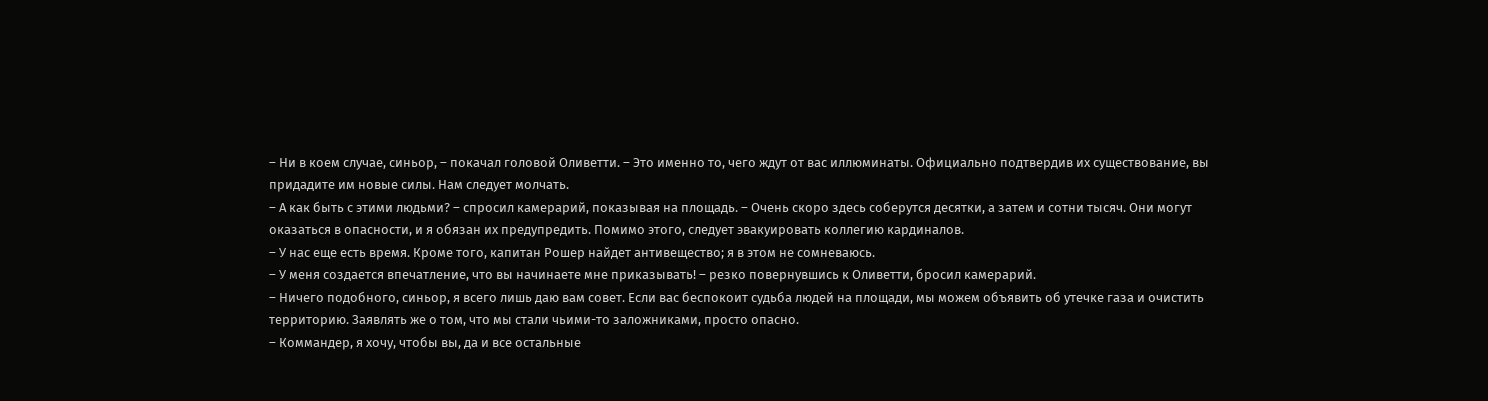– Ни в коем случае, синьор, – покачал головой Оливетти. – Это именно то, чего ждут от вас иллюминаты. Официально подтвердив их существование, вы придадите им новые силы. Нам следует молчать.
– А как быть с этими людьми? – спросил камерарий, показывая на площадь. – Очень скоро здесь соберутся десятки, а затем и сотни тысяч. Они могут оказаться в опасности, и я обязан их предупредить. Помимо этого, следует эвакуировать коллегию кардиналов.
– У нас еще есть время. Кроме того, капитан Рошер найдет антивещество; я в этом не сомневаюсь.
– У меня создается впечатление, что вы начинаете мне приказывать! – резко повернувшись к Оливетти, бросил камерарий.
– Ничего подобного, синьор, я всего лишь даю вам совет. Если вас беспокоит судьба людей на площади, мы можем объявить об утечке газа и очистить территорию. Заявлять же о том, что мы стали чьими-то заложниками, просто опасно.
– Коммандер, я хочу, чтобы вы, да и все остальные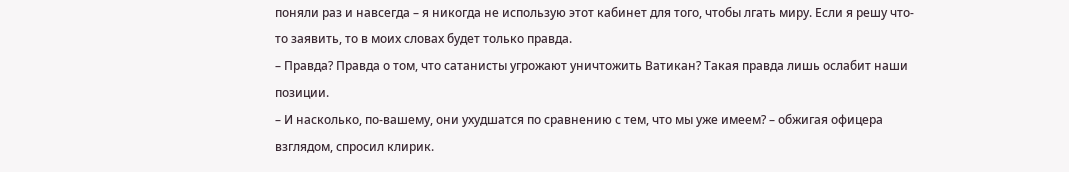поняли раз и навсегда – я никогда не использую этот кабинет для того, чтобы лгать миру. Если я решу что-то заявить, то в моих словах будет только правда.
– Правда? Правда о том, что сатанисты угрожают уничтожить Ватикан? Такая правда лишь ослабит наши позиции.
– И насколько, по-вашему, они ухудшатся по сравнению с тем, что мы уже имеем? – обжигая офицера взглядом, спросил клирик.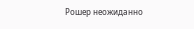Рошер неожиданно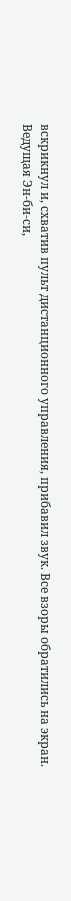вскрикнул и, схватив пульт дистанционного управления, прибавил звук. Все взоры обратились на экран.
Ведущая Эн-би-си,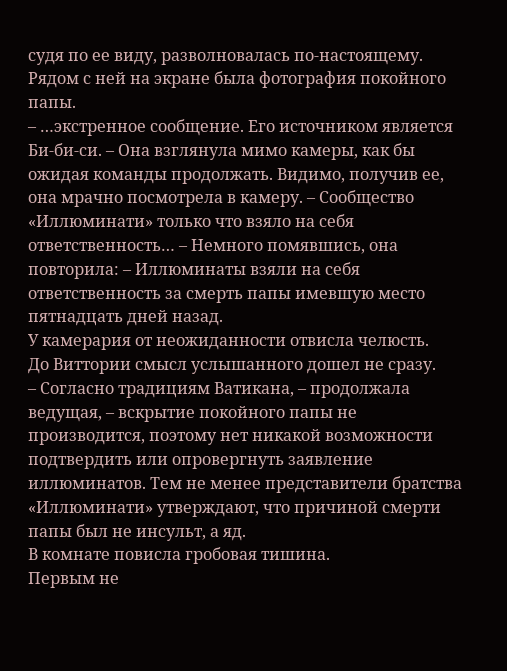судя по ее виду, разволновалась по-настоящему. Рядом с ней на экране была фотография покойного папы.
– …экстренное сообщение. Его источником является Би-би-си. – Она взглянула мимо камеры, как бы ожидая команды продолжать. Видимо, получив ее, она мрачно посмотрела в камеру. – Сообщество «Иллюминати» только что взяло на себя ответственность… – Немного помявшись, она повторила: – Иллюминаты взяли на себя ответственность за смерть папы имевшую место пятнадцать дней назад.
У камерария от неожиданности отвисла челюсть.
До Виттории смысл услышанного дошел не сразу.
– Согласно традициям Ватикана, – продолжала ведущая, – вскрытие покойного папы не производится, поэтому нет никакой возможности подтвердить или опровергнуть заявление иллюминатов. Тем не менее представители братства «Иллюминати» утверждают, что причиной смерти папы был не инсульт, а яд.
В комнате повисла гробовая тишина.
Первым не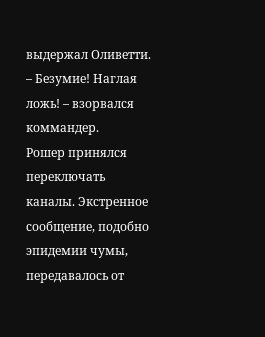выдержал Оливетти.
– Безумие! Наглая ложь! – взорвался коммандер.
Рошер принялся переключать каналы. Экстренное сообщение, подобно эпидемии чумы, передавалось от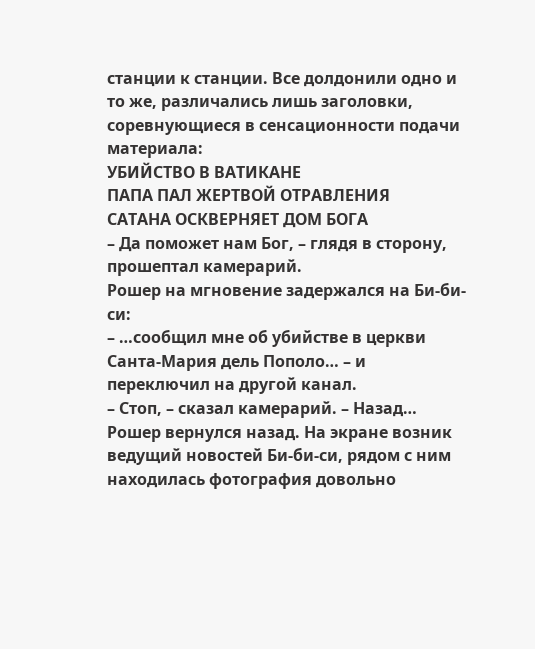станции к станции. Все долдонили одно и то же, различались лишь заголовки, соревнующиеся в сенсационности подачи материала:
УБИЙСТВО В ВАТИКАНЕ
ПАПА ПАЛ ЖЕРТВОЙ ОТРАВЛЕНИЯ
САТАНА ОСКВЕРНЯЕТ ДОМ БОГА
– Да поможет нам Бог, – глядя в сторону, прошептал камерарий.
Рошер на мгновение задержался на Би-би-си:
– …сообщил мне об убийстве в церкви Санта-Мария дель Пополо… – и переключил на другой канал.
– Стоп, – сказал камерарий. – Назад…
Рошер вернулся назад. На экране возник ведущий новостей Би-би-си, рядом с ним находилась фотография довольно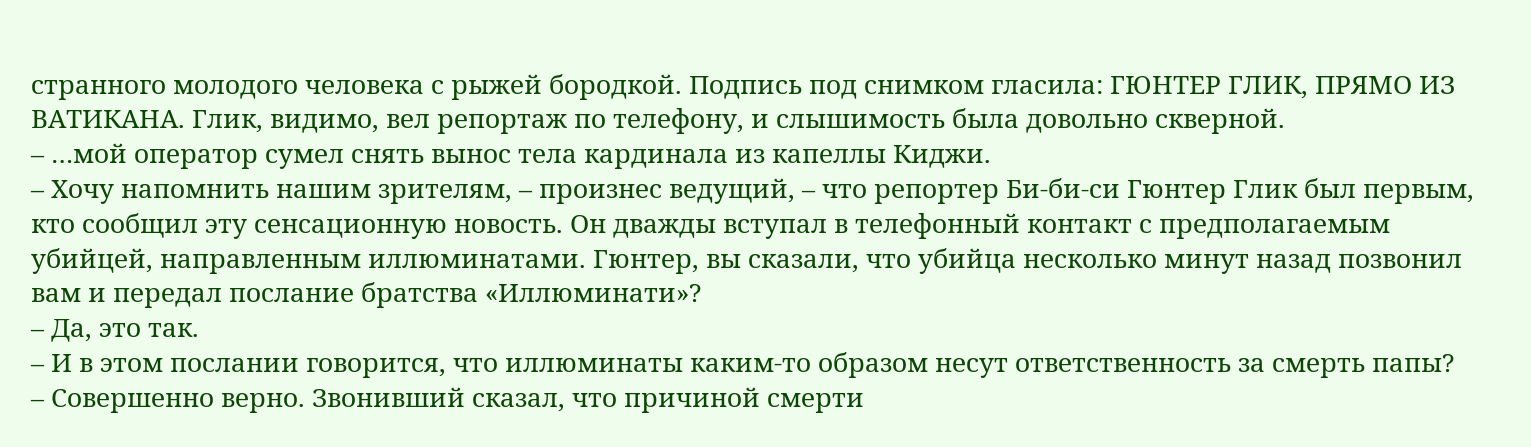странного молодого человека с рыжей бородкой. Подпись под снимком гласила: ГЮНТЕР ГЛИК, ПРЯМО ИЗ ВАТИКАНА. Глик, видимо, вел репортаж по телефону, и слышимость была довольно скверной.
– …мой оператор сумел снять вынос тела кардинала из капеллы Киджи.
– Хочу напомнить нашим зрителям, – произнес ведущий, – что репортер Би-би-си Гюнтер Глик был первым, кто сообщил эту сенсационную новость. Он дважды вступал в телефонный контакт с предполагаемым убийцей, направленным иллюминатами. Гюнтер, вы сказали, что убийца несколько минут назад позвонил вам и передал послание братства «Иллюминати»?
– Да, это так.
– И в этом послании говорится, что иллюминаты каким-то образом несут ответственность за смерть папы?
– Совершенно верно. Звонивший сказал, что причиной смерти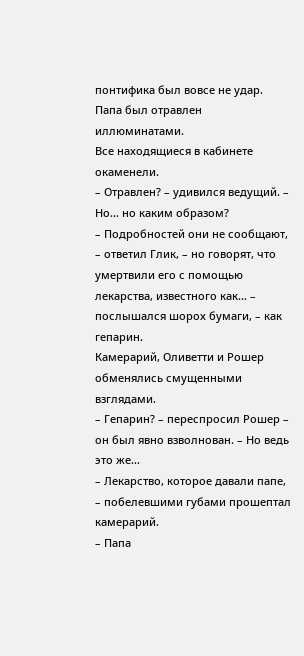понтифика был вовсе не удар. Папа был отравлен иллюминатами.
Все находящиеся в кабинете окаменели.
– Отравлен? – удивился ведущий. – Но… но каким образом?
– Подробностей они не сообщают, – ответил Глик, – но говорят, что умертвили его с помощью лекарства, известного как… – послышался шорох бумаги, – как гепарин.
Камерарий, Оливетти и Рошер обменялись смущенными взглядами.
– Гепарин? – переспросил Рошер – он был явно взволнован. – Но ведь это же…
– Лекарство, которое давали папе, – побелевшими губами прошептал камерарий.
– Папа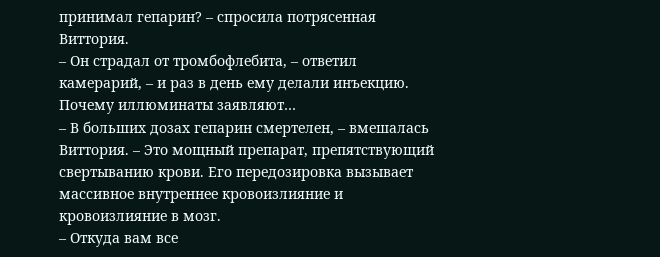принимал гепарин? – спросила потрясенная Виттория.
– Он страдал от тромбофлебита, – ответил камерарий, – и раз в день ему делали инъекцию. Почему иллюминаты заявляют…
– В больших дозах гепарин смертелен, – вмешалась Виттория. – Это мощный препарат, препятствующий свертыванию крови. Его передозировка вызывает массивное внутреннее кровоизлияние и кровоизлияние в мозг.
– Откуда вам все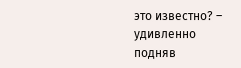это известно? – удивленно подняв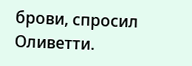брови, спросил Оливетти.